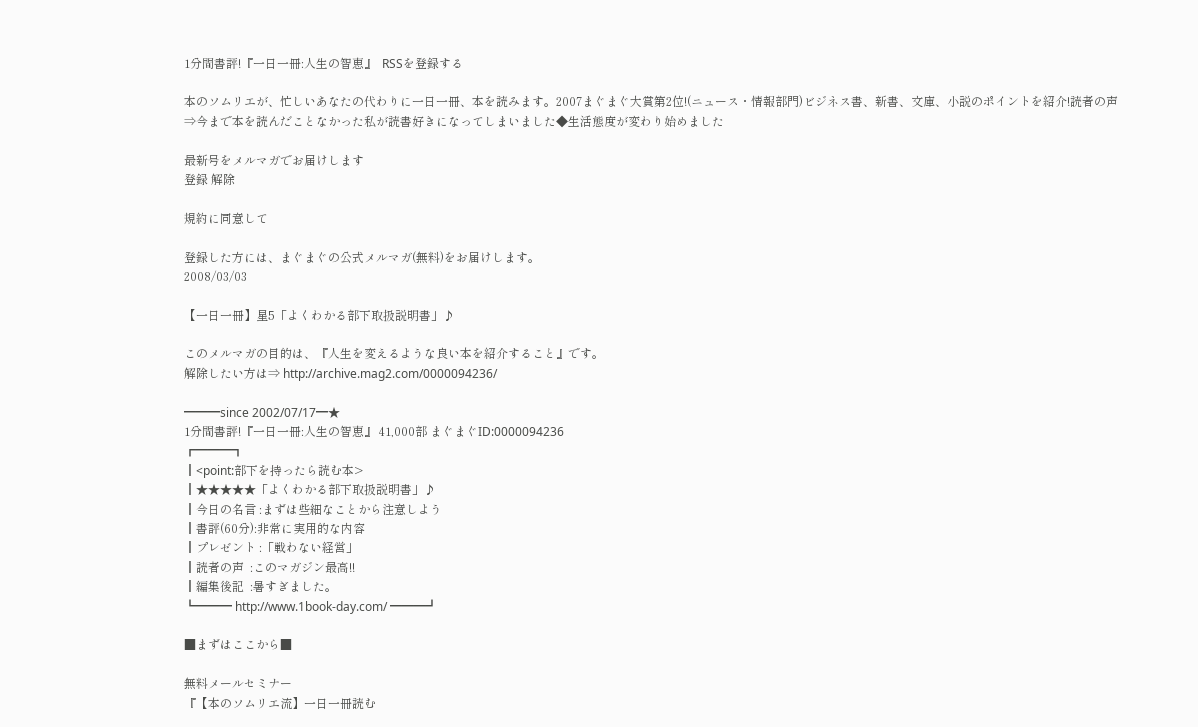1分間書評!『一日一冊:人生の智恵』  RSSを登録する

本のソムリエが、忙しいあなたの代わりに一日一冊、本を読みます。2007まぐまぐ大賞第2位!(ニュース・情報部門)ビジネス書、新書、文庫、小説のポイントを紹介!読者の声⇒今まで本を読んだことなかった私が読書好きになってしまいました◆生活態度が変わり始めました

最新号をメルマガでお届けします
登録 解除

規約に同意して

登録した方には、まぐまぐの公式メルマガ(無料)をお届けします。
2008/03/03

【一日一冊】星5「よくわかる部下取扱説明書」♪

このメルマガの目的は、『人生を変えるような良い本を紹介すること』です。
解除したい方は⇒ http://archive.mag2.com/0000094236/

━━━since 2002/07/17━★
1分間書評!『一日一冊:人生の智恵』 41,000部 まぐまぐID:0000094236
┏━━━┓
┃<point:部下を持ったら読む本>
┃★★★★★「よくわかる部下取扱説明書」♪
┃今日の名言 :まずは些細なことから注意しよう
┃書評(60分):非常に実用的な内容
┃プレゼント :「戦わない経営」
┃読者の声  :このマガジン最高!!
┃編集後記  :暑すぎました。
┗━━━ http://www.1book-day.com/ ━━━┛

■まずはここから■

無料メールセミナー
『【本のソムリエ流】一日一冊読む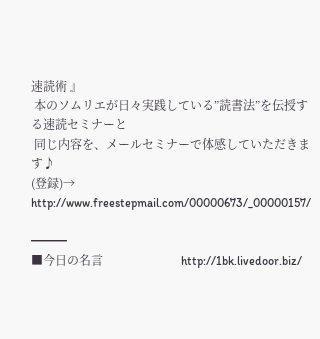速読術 』
 本のソムリエが日々実践している”読書法”を伝授する速読セミナーと
 同じ内容を、メールセミナーで体感していただきます♪
(登録)→ http://www.freestepmail.com/00000673/_00000157/

━━━
■今日の名言                          http://1bk.livedoor.biz/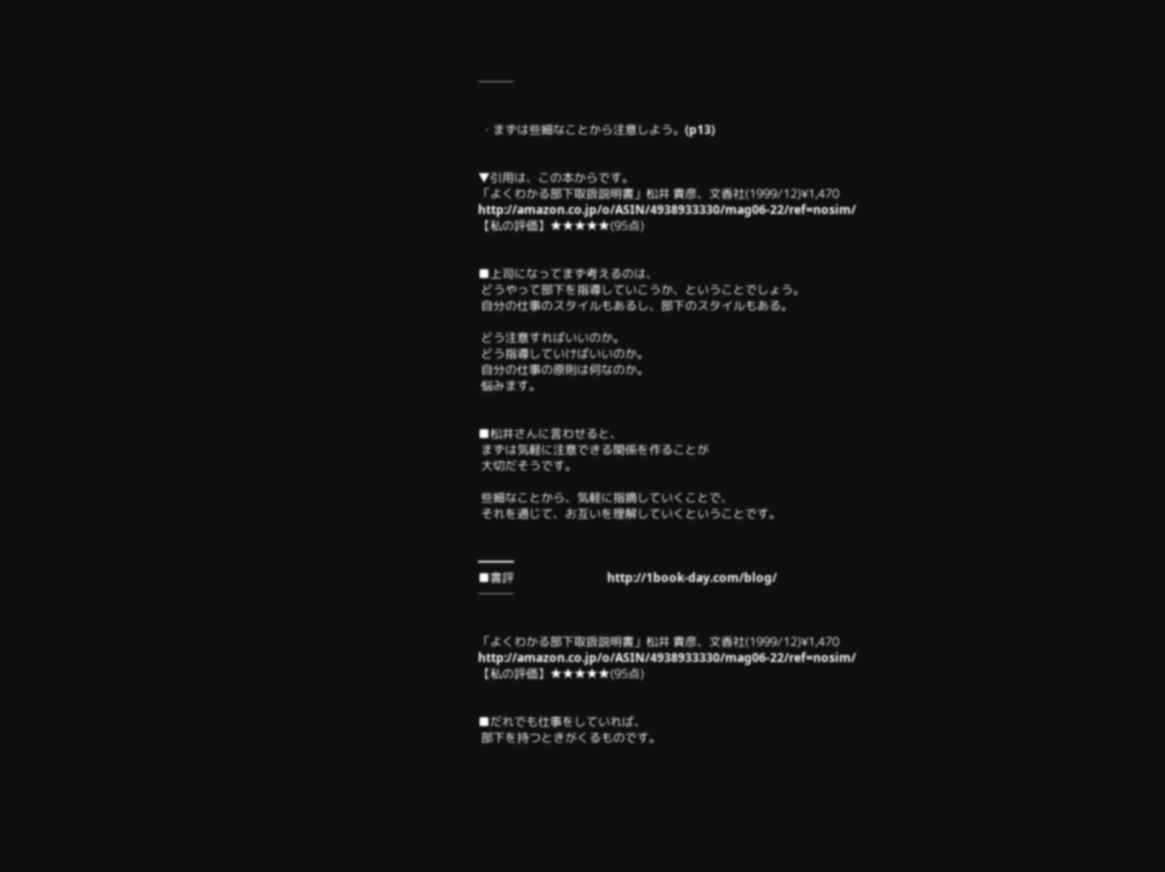───


 ・まずは些細なことから注意しよう。(p13)


▼引用は、この本からです。
「よくわかる部下取扱説明書」松井 貴彦、文香社(1999/12)¥1,470
http://amazon.co.jp/o/ASIN/4938933330/mag06-22/ref=nosim/
【私の評価】★★★★★(95点)


■上司になってまず考えるのは、
 どうやって部下を指導していこうか、ということでしょう。
 自分の仕事のスタイルもあるし、部下のスタイルもある。

 どう注意すればいいのか。
 どう指導していけばいいのか。
 自分の仕事の原則は何なのか。
 悩みます。


■松井さんに言わせると、
 まずは気軽に注意できる関係を作ることが
 大切だそうです。

 些細なことから、気軽に指摘していくことで、
 それを通じて、お互いを理解していくということです。


━━━
■書評                               http://1book-day.com/blog/
───


「よくわかる部下取扱説明書」松井 貴彦、文香社(1999/12)¥1,470
http://amazon.co.jp/o/ASIN/4938933330/mag06-22/ref=nosim/
【私の評価】★★★★★(95点)


■だれでも仕事をしていれば、
 部下を持つときがくるものです。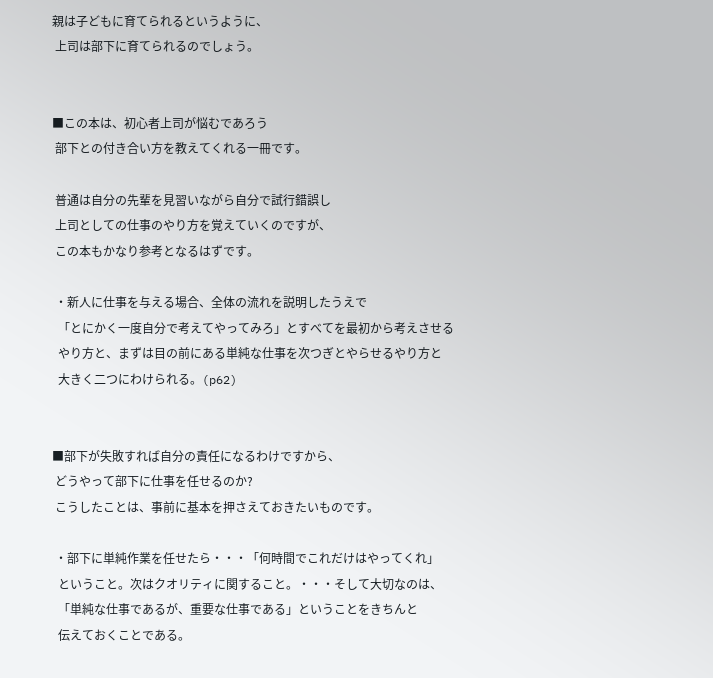親は子どもに育てられるというように、
 上司は部下に育てられるのでしょう。


■この本は、初心者上司が悩むであろう
 部下との付き合い方を教えてくれる一冊です。

 普通は自分の先輩を見習いながら自分で試行錯誤し
 上司としての仕事のやり方を覚えていくのですが、
 この本もかなり参考となるはずです。

 ・新人に仕事を与える場合、全体の流れを説明したうえで
  「とにかく一度自分で考えてやってみろ」とすべてを最初から考えさせる
  やり方と、まずは目の前にある単純な仕事を次つぎとやらせるやり方と
  大きく二つにわけられる。(p62)


■部下が失敗すれば自分の責任になるわけですから、
 どうやって部下に仕事を任せるのか?
 こうしたことは、事前に基本を押さえておきたいものです。

 ・部下に単純作業を任せたら・・・「何時間でこれだけはやってくれ」
  ということ。次はクオリティに関すること。・・・そして大切なのは、
  「単純な仕事であるが、重要な仕事である」ということをきちんと
  伝えておくことである。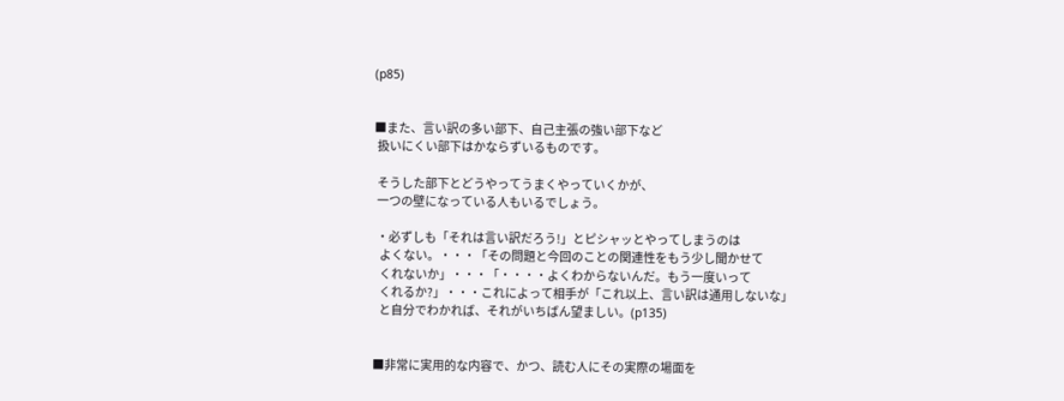(p85)


■また、言い訳の多い部下、自己主張の強い部下など
 扱いにくい部下はかならずいるものです。

 そうした部下とどうやってうまくやっていくかが、
 一つの壁になっている人もいるでしょう。

 ・必ずしも「それは言い訳だろう!」とピシャッとやってしまうのは
  よくない。・・・「その問題と今回のことの関連性をもう少し聞かせて
  くれないか」・・・「・・・・よくわからないんだ。もう一度いって
  くれるか?」・・・これによって相手が「これ以上、言い訳は通用しないな」
  と自分でわかれば、それがいちばん望ましい。(p135)


■非常に実用的な内容で、かつ、読む人にその実際の場面を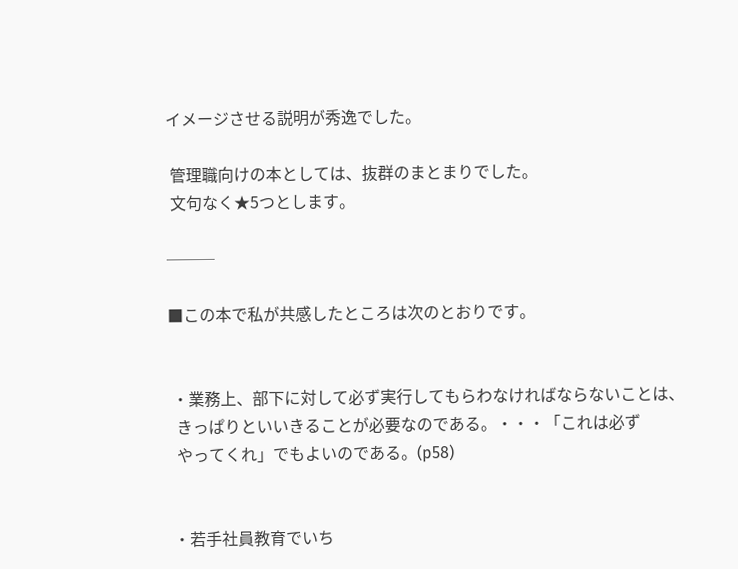イメージさせる説明が秀逸でした。

 管理職向けの本としては、抜群のまとまりでした。
 文句なく★5つとします。

───

■この本で私が共感したところは次のとおりです。


 ・業務上、部下に対して必ず実行してもらわなければならないことは、
  きっぱりといいきることが必要なのである。・・・「これは必ず
  やってくれ」でもよいのである。(p58)


 ・若手社員教育でいち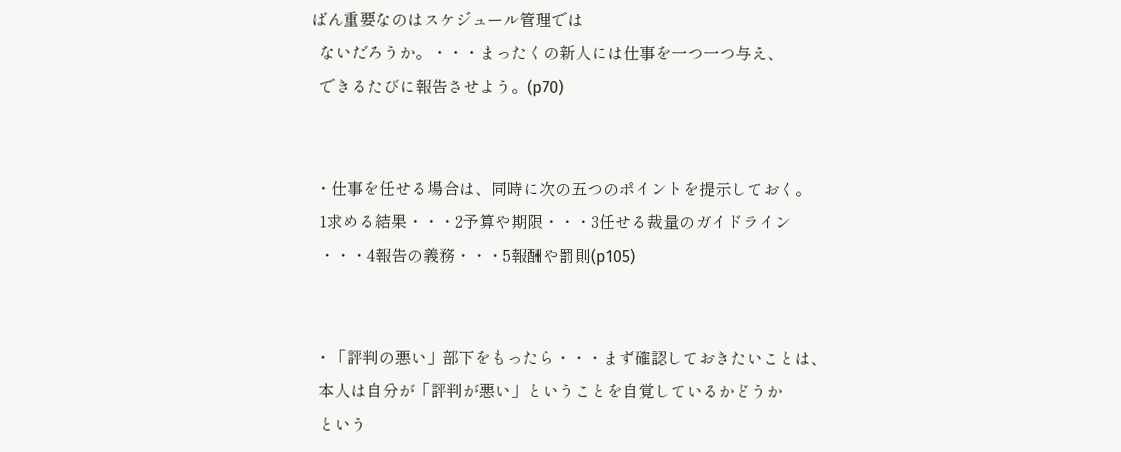ばん重要なのはスケジュール管理では
  ないだろうか。・・・まったくの新人には仕事を一つ一つ与え、
  できるたびに報告させよう。(p70)


 ・仕事を任せる場合は、同時に次の五つのポイントを提示しておく。
  1求める結果・・・2予算や期限・・・3任せる裁量のガイドライン
  ・・・4報告の義務・・・5報酬や罰則(p105)


 ・「評判の悪い」部下をもったら・・・まず確認しておきたいことは、
  本人は自分が「評判が悪い」ということを自覚しているかどうか
  という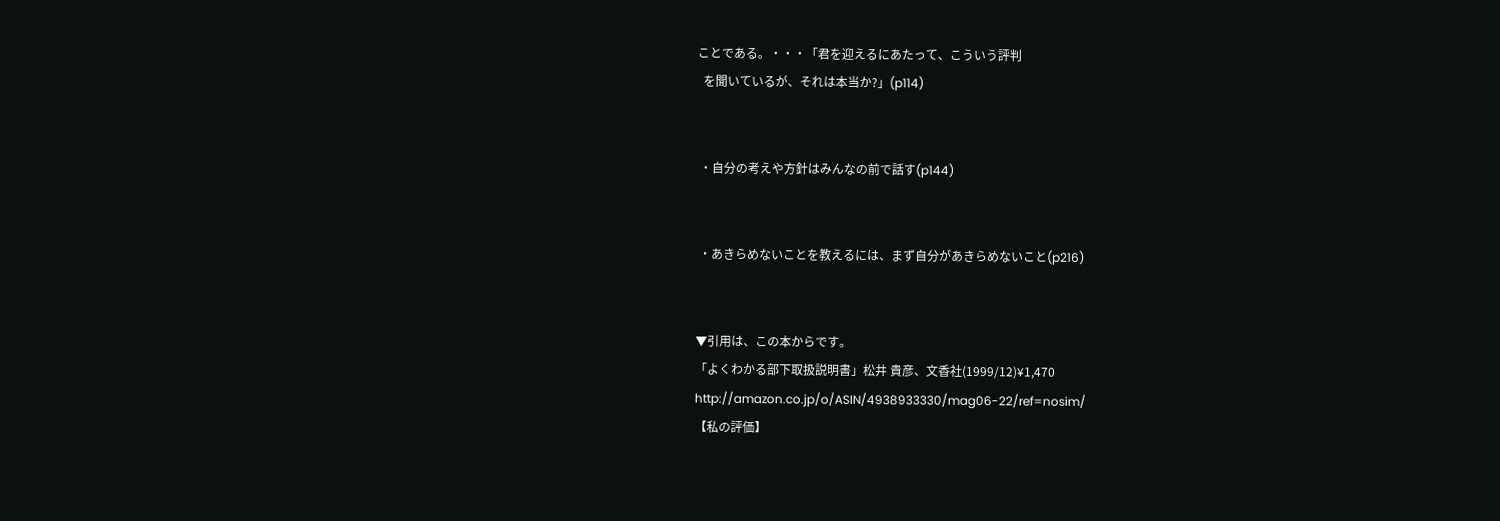ことである。・・・「君を迎えるにあたって、こういう評判
  を聞いているが、それは本当か?」(p114)


 ・自分の考えや方針はみんなの前で話す(p144)


 ・あきらめないことを教えるには、まず自分があきらめないこと(p216)


▼引用は、この本からです。
「よくわかる部下取扱説明書」松井 貴彦、文香社(1999/12)¥1,470
http://amazon.co.jp/o/ASIN/4938933330/mag06-22/ref=nosim/
【私の評価】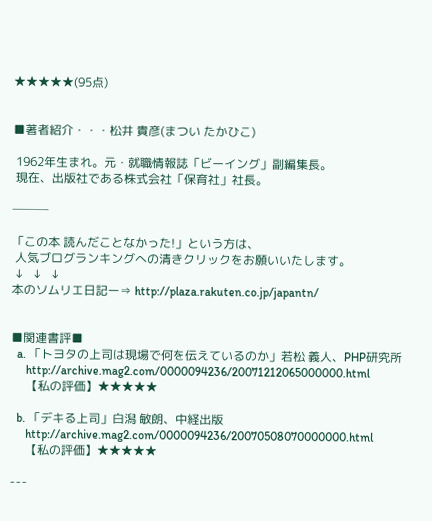★★★★★(95点)


■著者紹介・・・松井 貴彦(まつい たかひこ)

 1962年生まれ。元・就職情報誌「ビーイング」副編集長。
 現在、出版社である株式会社「保育社」社長。

───

「この本 読んだことなかった!」という方は、
 人気ブログランキングへの清きクリックをお願いいたします。
 ↓   ↓   ↓
本のソムリエ日記ー⇒ http://plaza.rakuten.co.jp/japantn/


■関連書評■
  a. 「トヨタの上司は現場で何を伝えているのか」若松 義人、PHP研究所
     http://archive.mag2.com/0000094236/20071212065000000.html
     【私の評価】★★★★★

  b. 「デキる上司」白潟 敏朗、中経出版
     http://archive.mag2.com/0000094236/20070508070000000.html
     【私の評価】★★★★★

---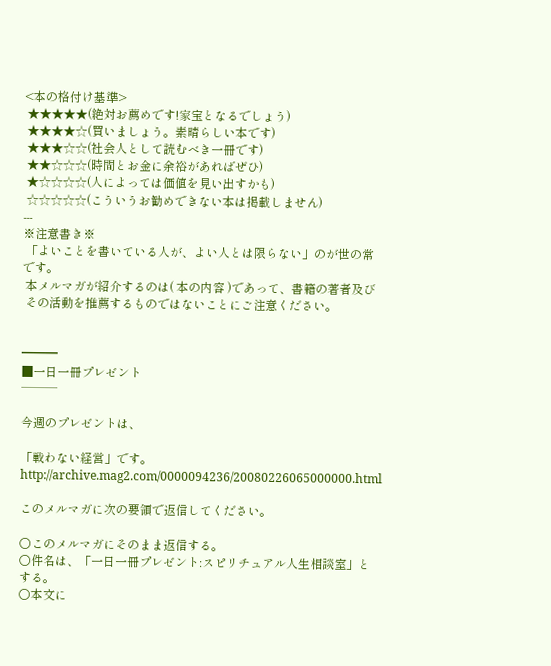<本の格付け基準>
 ★★★★★(絶対お薦めです!家宝となるでしょう)
 ★★★★☆(買いましょう。素晴らしい本です)
 ★★★☆☆(社会人として読むべき一冊です)
 ★★☆☆☆(時間とお金に余裕があればぜひ)
 ★☆☆☆☆(人によっては価値を見い出すかも)
 ☆☆☆☆☆(こういうお勧めできない本は掲載しません)
---
※注意書き※
 「よいことを書いている人が、よい人とは限らない」のが世の常です。
 本メルマガが紹介するのは( 本の内容 )であって、書籍の著者及び
 その活動を推薦するものではないことにご注意ください。


━━━
■一日一冊プレゼント
───

今週のプレゼントは、

「戦わない経営」です。
http://archive.mag2.com/0000094236/20080226065000000.html

このメルマガに次の要領で返信してください。

○このメルマガにそのまま返信する。
○件名は、「一日一冊プレゼント:スピリチュアル人生相談室」とする。
○本文に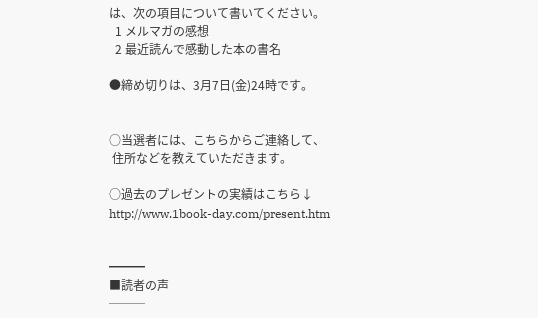は、次の項目について書いてください。
  1 メルマガの感想
  2 最近読んで感動した本の書名

●締め切りは、3月7日(金)24時です。


○当選者には、こちらからご連絡して、
 住所などを教えていただきます。

○過去のプレゼントの実績はこちら↓
http://www.1book-day.com/present.htm


━━━
■読者の声
───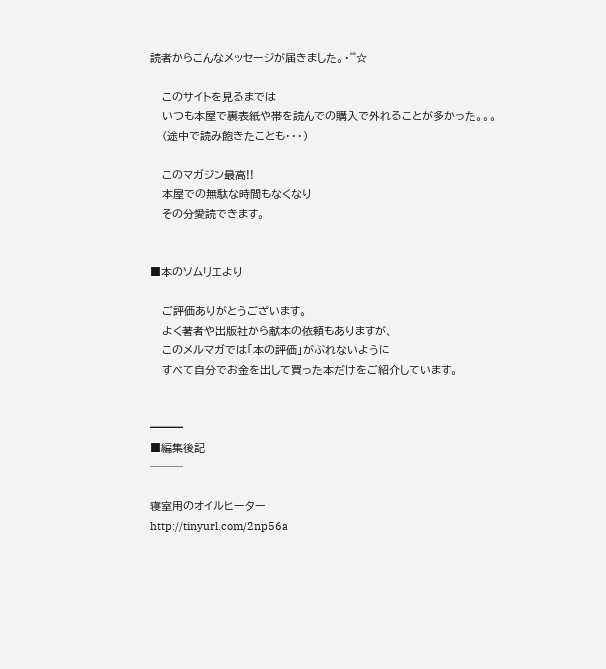読者からこんなメッセージが届きました。・゜゜☆

   このサイトを見るまでは
   いつも本屋で裏表紙や帯を読んでの購入で外れることが多かった。。。
   (途中で読み飽きたことも・・・)

   このマガジン最高!!
   本屋での無駄な時間もなくなり
   その分愛読できます。


■本のソムリエより

   ご評価ありがとうございます。
   よく著者や出版社から献本の依頼もありますが、
   このメルマガでは「本の評価」がぶれないように
   すべて自分でお金を出して買った本だけをご紹介しています。


━━━
■編集後記
───

寝室用のオイルヒーター
http://tinyurl.com/2np56a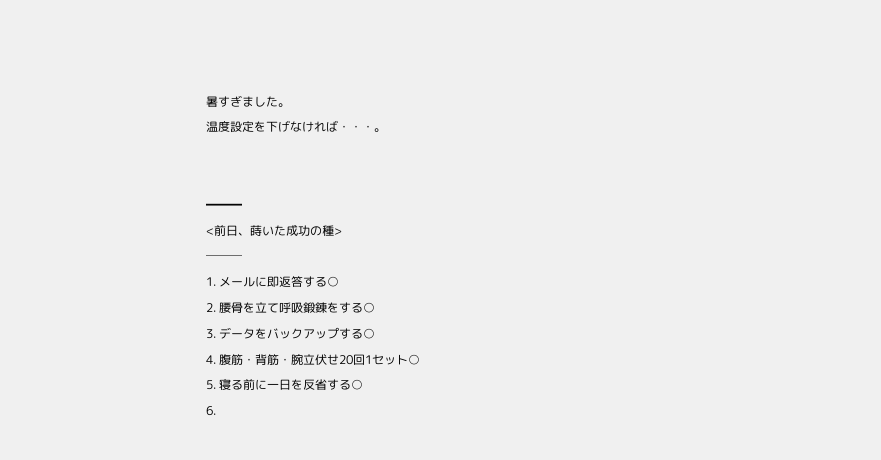暑すぎました。
温度設定を下げなければ・・・。


━━━
<前日、蒔いた成功の種>
───
1. メールに即返答する○
2. 腰骨を立て呼吸鍛錬をする○
3. データをバックアップする○
4. 腹筋・背筋・腕立伏せ20回1セット○
5. 寝る前に一日を反省する○
6.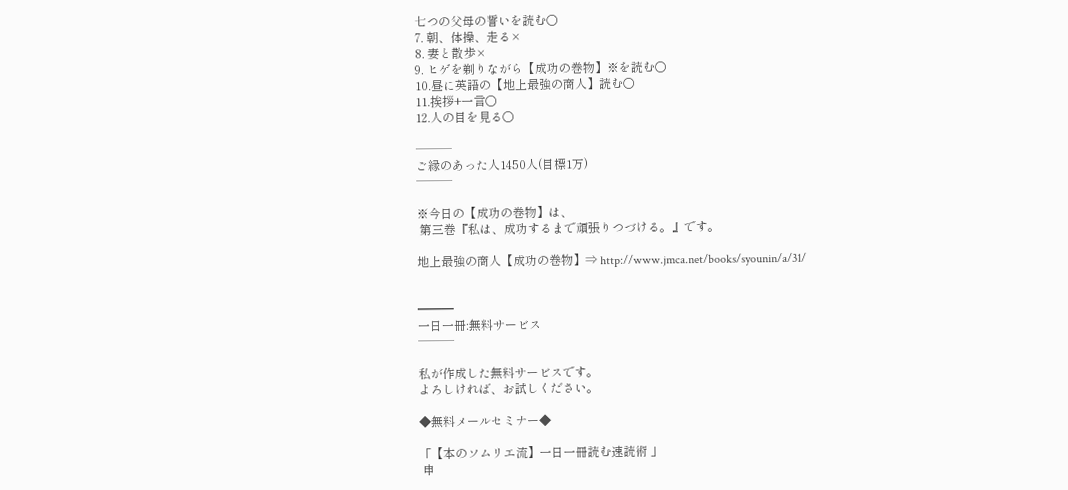七つの父母の誓いを読む○
7. 朝、体操、走る×
8. 妻と散歩×
9. ヒゲを剃りながら【成功の巻物】※を読む○
10.昼に英語の【地上最強の商人】読む○
11.挨拶+一言○
12.人の目を見る○

───
ご縁のあった人1450人(目標1万)
───

※今日の【成功の巻物】は、
 第三巻『私は、成功するまで頑張りつづける。』です。

地上最強の商人【成功の巻物】⇒ http://www.jmca.net/books/syounin/a/31/


━━━
一日一冊:無料サービス
───

私が作成した無料サービスです。
よろしければ、お試しください。

◆無料メールセミナー◆

「【本のソムリエ流】一日一冊読む速読術 」
 申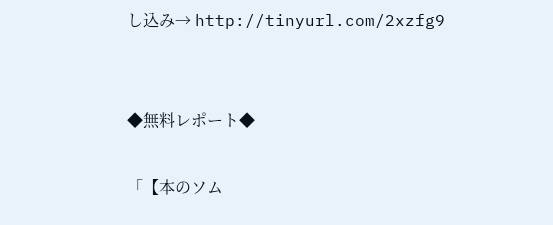し込み→ http://tinyurl.com/2xzfg9


◆無料レポート◆

「【本のソム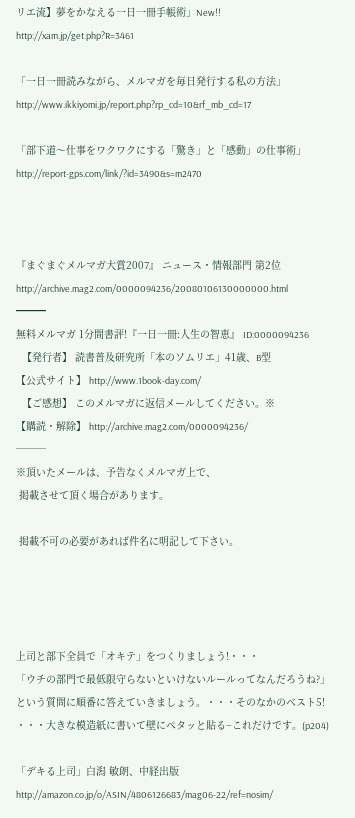リエ流】夢をかなえる一日一冊手帳術」New!!
http://xam.jp/get.php?R=3461

「一日一冊読みながら、メルマガを毎日発行する私の方法」
http://www.ikkiyomi.jp/report.php?rp_cd=10&rf_mb_cd=17

「部下道〜仕事をワクワクにする「驚き」と「感動」の仕事術」
http://report-gps.com/link/?id=3490&s=m2470



『まぐまぐメルマガ大賞2007』 ニュース・情報部門 第2位
http://archive.mag2.com/0000094236/20080106130000000.html
━━━
無料メルマガ 1分間書評!『一日一冊:人生の智恵』 ID:0000094236
  【発行者】 読書普及研究所「本のソムリエ」41歳、B型
【公式サイト】 http://www.1book-day.com/
  【ご感想】 このメルマガに返信メールしてください。※
【購読・解除】 http://archive.mag2.com/0000094236/
───
※頂いたメールは、予告なくメルマガ上で、
 掲載させて頂く場合があります。

 掲載不可の必要があれば件名に明記して下さい。




上司と部下全員で「オキテ」をつくりましょう!・・・
「ウチの部門で最低限守らないといけないルールってなんだろうね?」
という質問に順番に答えていきましょう。・・・そのなかのベスト5!
・・・大きな模造紙に書いて壁にペタッと貼る−これだけです。(p204)

「デキる上司」白潟 敏朗、中経出版
http://amazon.co.jp/o/ASIN/4806126683/mag06-22/ref=nosim/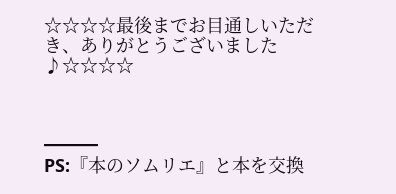☆☆☆☆最後までお目通しいただき、ありがとうございました♪☆☆☆☆



━━━
PS:『本のソムリエ』と本を交換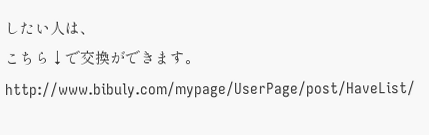したい人は、
こちら↓で交換ができます。
http://www.bibuly.com/mypage/UserPage/post/HaveList/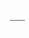───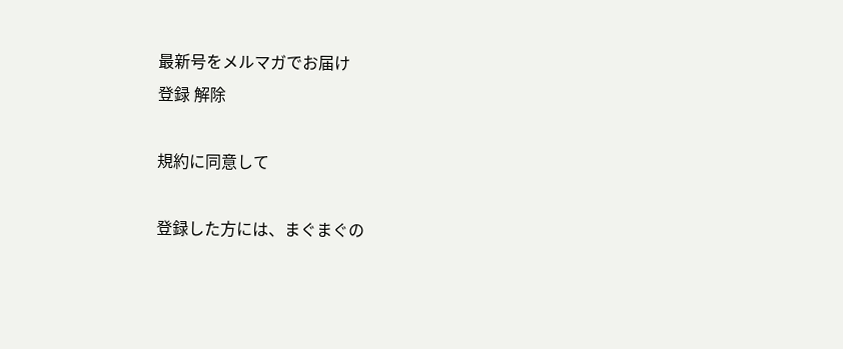最新号をメルマガでお届け
登録 解除

規約に同意して

登録した方には、まぐまぐの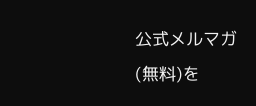公式メルマガ(無料)を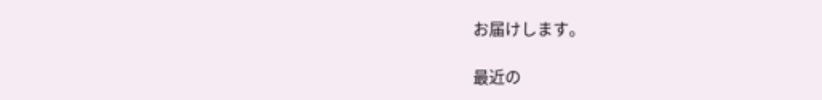お届けします。

最近の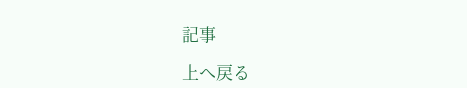記事

上へ戻る